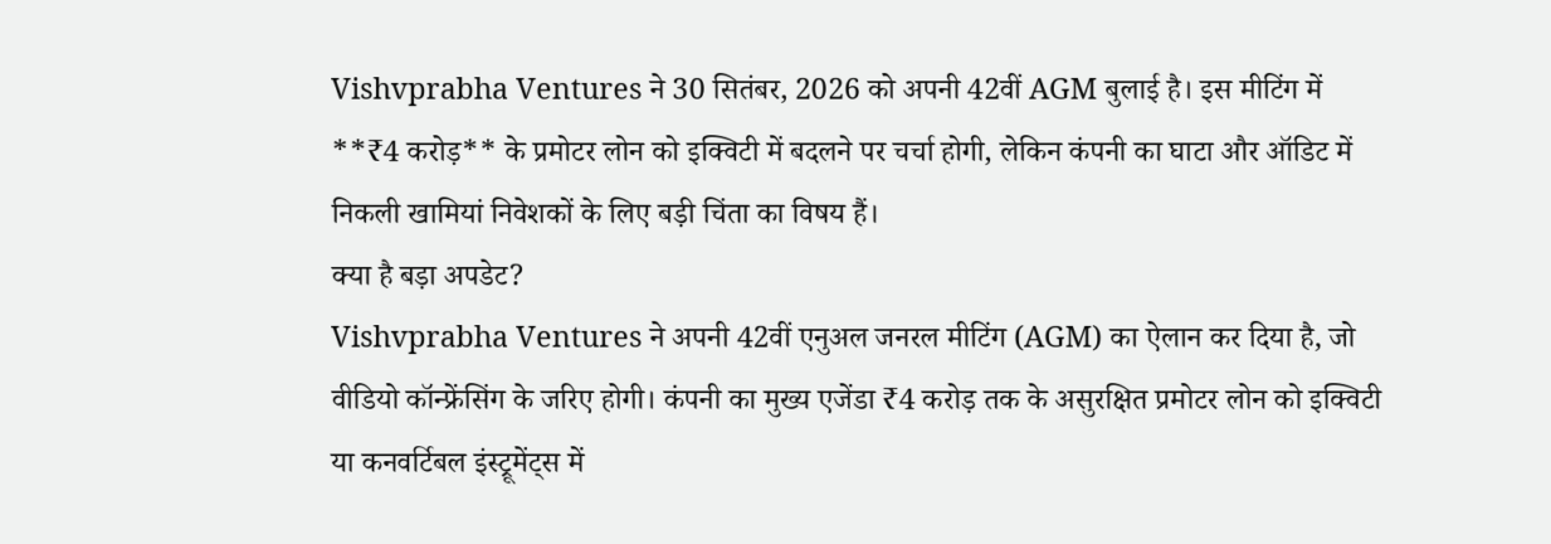Vishvprabha Ventures ने 30 सितंबर, 2026 को अपनी 42वीं AGM बुलाई है। इस मीटिंग में **₹4 करोड़** के प्रमोटर लोन को इक्विटी में बदलने पर चर्चा होगी, लेकिन कंपनी का घाटा और ऑडिट में निकली खामियां निवेशकों के लिए बड़ी चिंता का विषय हैं।
क्या है बड़ा अपडेट?
Vishvprabha Ventures ने अपनी 42वीं एनुअल जनरल मीटिंग (AGM) का ऐलान कर दिया है, जो वीडियो कॉन्फ्रेंसिंग के जरिए होगी। कंपनी का मुख्य एजेंडा ₹4 करोड़ तक के असुरक्षित प्रमोटर लोन को इक्विटी या कनवर्टिबल इंस्ट्रूमेंट्स में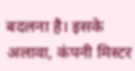बदलना है। इसके अलावा, कंपनी मिस्टर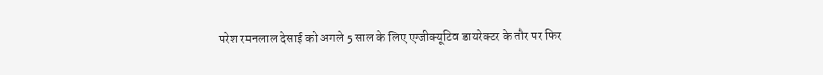परेश रमनलाल देसाई को अगले 5 साल के लिए एग्जीक्यूटिव डायरेक्टर के तौर पर फिर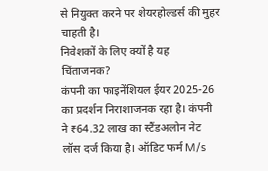से नियुक्त करने पर शेयरहोल्डर्स की मुहर चाहती है।
निवेशकों के लिए क्यों है यह चिंताजनक?
कंपनी का फाइनेंशियल ईयर 2025-26 का प्रदर्शन निराशाजनक रहा है। कंपनी ने ₹64.32 लाख का स्टैंडअलोन नेट लॉस दर्ज किया है। ऑडिट फर्म M/s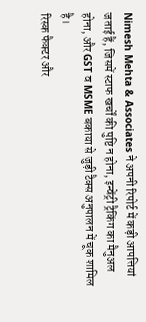Nimesh Mehta & Associates ने अपनी रिपोर्ट में कड़ी आपत्तियां जताई हैं, जिसमें स्टाफ खर्चों की पुष्टि न होना, इन्वेंट्री ट्रैकिंग का मैनुअल होना, और GST व MSME बकाया से जुड़ी टैक्स अनुपालन में चूक शामिल है।
रिस्क फैक्टर और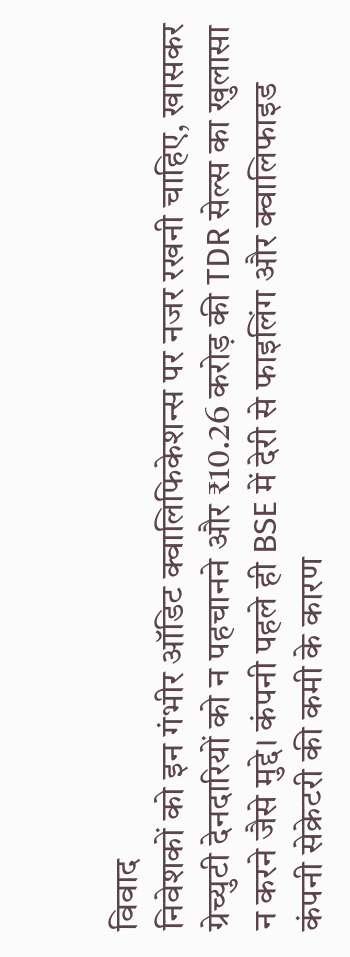विवाद
निवेशकों को इन गंभीर ऑडिट क्वालिफिकेशन्स पर नजर रखनी चाहिए, खासकर ग्रेच्युटी देनदारियों को न पहचानने और ₹10.26 करोड़ की TDR सेल्स का खुलासा न करने जैसे मुद्दे। कंपनी पहले ही BSE में देरी से फाइलिंग और क्वालिफाइड कंपनी सेक्रेटरी की कमी के कारण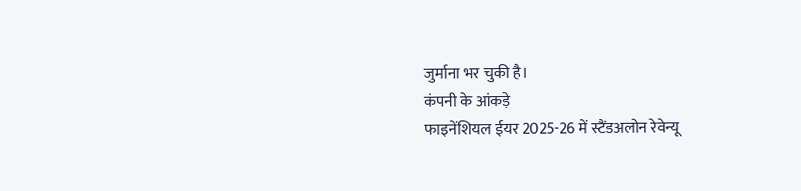जुर्माना भर चुकी है।
कंपनी के आंकड़े
फाइनेंशियल ईयर 2025-26 में स्टैंडअलोन रेवेन्यू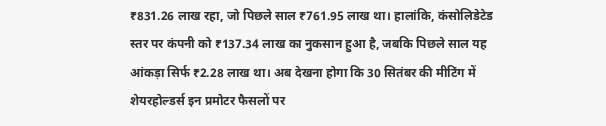₹831.26 लाख रहा, जो पिछले साल ₹761.95 लाख था। हालांकि, कंसोलिडेटेड स्तर पर कंपनी को ₹137.34 लाख का नुकसान हुआ है, जबकि पिछले साल यह आंकड़ा सिर्फ ₹2.28 लाख था। अब देखना होगा कि 30 सितंबर की मीटिंग में शेयरहोल्डर्स इन प्रमोटर फैसलों पर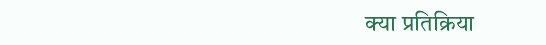क्या प्रतिक्रिया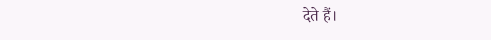देते हैं।